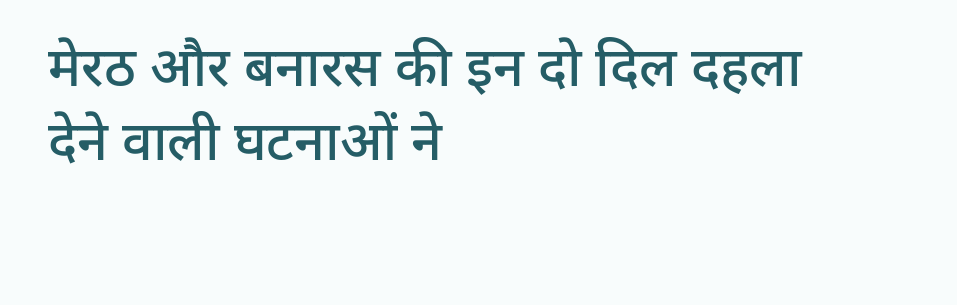मेरठ और बनारस की इन दो दिल दहला देने वाली घटनाओं ने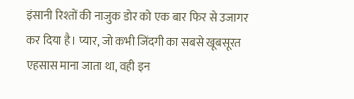इंसानी रिश्तों की नाजुक डोर को एक बार फिर से उजागर कर दिया है। प्यार, जो कभी जिंदगी का सबसे खूबसूरत एहसास माना जाता था, वही इन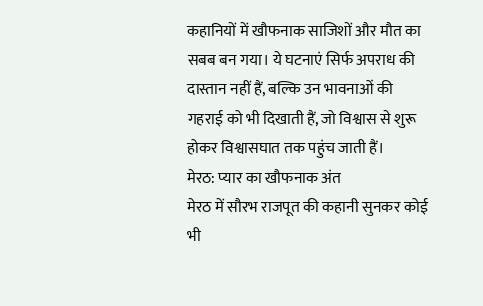कहानियों में खौफनाक साजिशों और मौत का सबब बन गया। ये घटनाएं सिर्फ अपराध की दास्तान नहीं हैं, बल्कि उन भावनाओं की गहराई को भी दिखाती हैं, जो विश्वास से शुरू होकर विश्वासघात तक पहुंच जाती हैं।
मेरठ: प्यार का खौफनाक अंत
मेरठ में सौरभ राजपूत की कहानी सुनकर कोई भी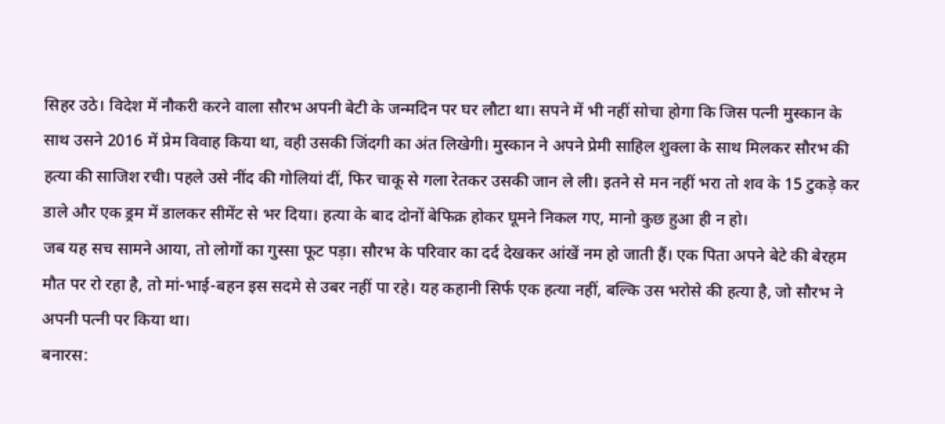सिहर उठे। विदेश में नौकरी करने वाला सौरभ अपनी बेटी के जन्मदिन पर घर लौटा था। सपने में भी नहीं सोचा होगा कि जिस पत्नी मुस्कान के साथ उसने 2016 में प्रेम विवाह किया था, वही उसकी जिंदगी का अंत लिखेगी। मुस्कान ने अपने प्रेमी साहिल शुक्ला के साथ मिलकर सौरभ की हत्या की साजिश रची। पहले उसे नींद की गोलियां दीं, फिर चाकू से गला रेतकर उसकी जान ले ली। इतने से मन नहीं भरा तो शव के 15 टुकड़े कर डाले और एक ड्रम में डालकर सीमेंट से भर दिया। हत्या के बाद दोनों बेफिक्र होकर घूमने निकल गए, मानो कुछ हुआ ही न हो।
जब यह सच सामने आया, तो लोगों का गुस्सा फूट पड़ा। सौरभ के परिवार का दर्द देखकर आंखें नम हो जाती हैं। एक पिता अपने बेटे की बेरहम मौत पर रो रहा है, तो मां-भाई-बहन इस सदमे से उबर नहीं पा रहे। यह कहानी सिर्फ एक हत्या नहीं, बल्कि उस भरोसे की हत्या है, जो सौरभ ने अपनी पत्नी पर किया था।
बनारस: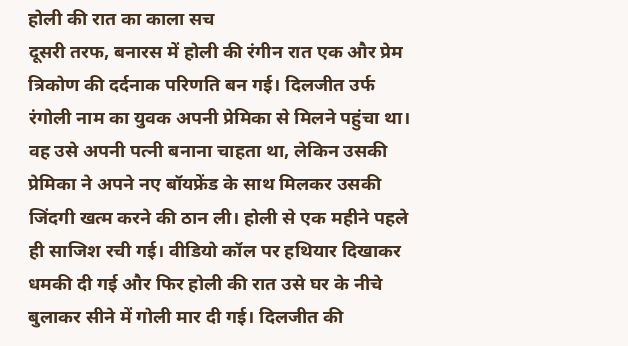होली की रात का काला सच
दूसरी तरफ, बनारस में होली की रंगीन रात एक और प्रेम त्रिकोण की दर्दनाक परिणति बन गई। दिलजीत उर्फ रंगोली नाम का युवक अपनी प्रेमिका से मिलने पहुंचा था। वह उसे अपनी पत्नी बनाना चाहता था, लेकिन उसकी प्रेमिका ने अपने नए बॉयफ्रेंड के साथ मिलकर उसकी जिंदगी खत्म करने की ठान ली। होली से एक महीने पहले ही साजिश रची गई। वीडियो कॉल पर हथियार दिखाकर धमकी दी गई और फिर होली की रात उसे घर के नीचे बुलाकर सीने में गोली मार दी गई। दिलजीत की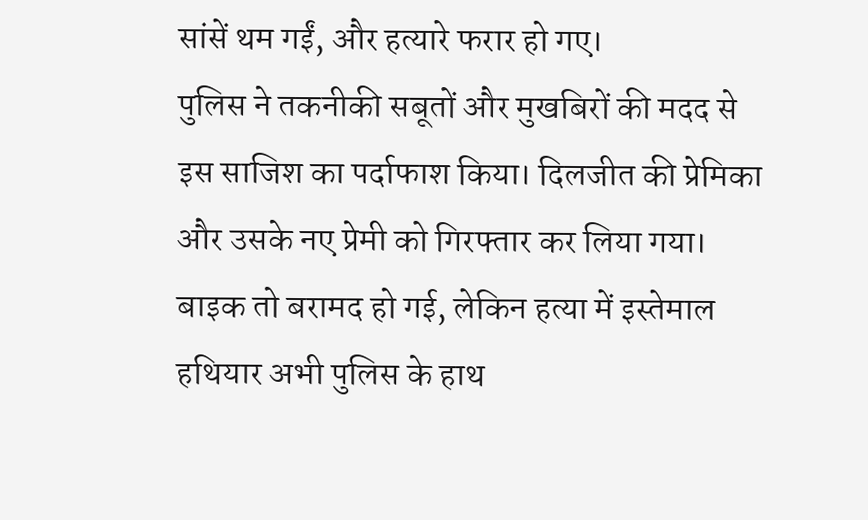सांसें थम गईं, और हत्यारे फरार हो गए।
पुलिस ने तकनीकी सबूतों और मुखबिरों की मदद से इस साजिश का पर्दाफाश किया। दिलजीत की प्रेमिका और उसके नए प्रेमी को गिरफ्तार कर लिया गया। बाइक तो बरामद हो गई, लेकिन हत्या में इस्तेमाल हथियार अभी पुलिस के हाथ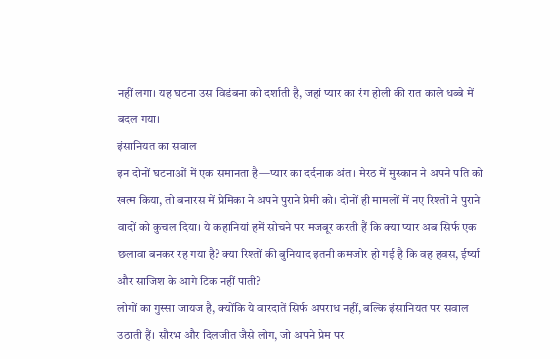नहीं लगा। यह घटना उस विडंबना को दर्शाती है, जहां प्यार का रंग होली की रात काले धब्बे में बदल गया।
इंसानियत का सवाल
इन दोनों घटनाओं में एक समानता है—प्यार का दर्दनाक अंत। मेरठ में मुस्कान ने अपने पति को खत्म किया, तो बनारस में प्रेमिका ने अपने पुराने प्रेमी को। दोनों ही मामलों में नए रिश्तों ने पुराने वादों को कुचल दिया। ये कहानियां हमें सोचने पर मजबूर करती हैं कि क्या प्यार अब सिर्फ एक छलावा बनकर रह गया है? क्या रिश्तों की बुनियाद इतनी कमजोर हो गई है कि वह हवस, ईर्ष्या और साजिश के आगे टिक नहीं पाती?
लोगों का गुस्सा जायज है, क्योंकि ये वारदातें सिर्फ अपराध नहीं, बल्कि इंसानियत पर सवाल उठाती हैं। सौरभ और दिलजीत जैसे लोग, जो अपने प्रेम पर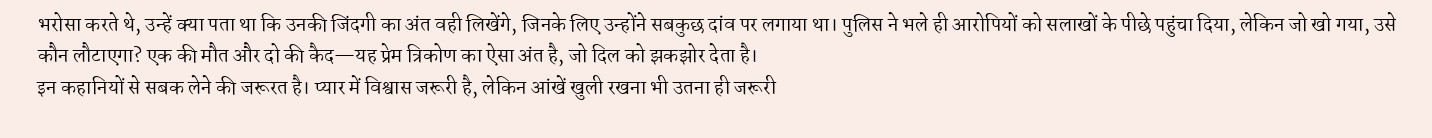भरोसा करते थे, उन्हें क्या पता था कि उनकी जिंदगी का अंत वही लिखेंगे, जिनके लिए उन्होंने सबकुछ दांव पर लगाया था। पुलिस ने भले ही आरोपियों को सलाखों के पीछे पहुंचा दिया, लेकिन जो खो गया, उसे कौन लौटाएगा? एक की मौत और दो की कैद—यह प्रेम त्रिकोण का ऐसा अंत है, जो दिल को झकझोर देता है।
इन कहानियों से सबक लेने की जरूरत है। प्यार में विश्वास जरूरी है, लेकिन आंखें खुली रखना भी उतना ही जरूरी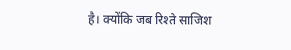है। क्योंकि जब रिश्ते साजिश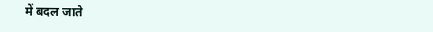में बदल जाते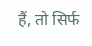हैं, तो सिर्फ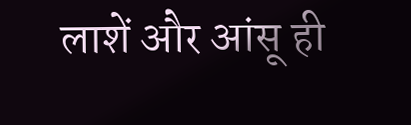लाशें और आंसू ही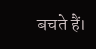बचते हैं।